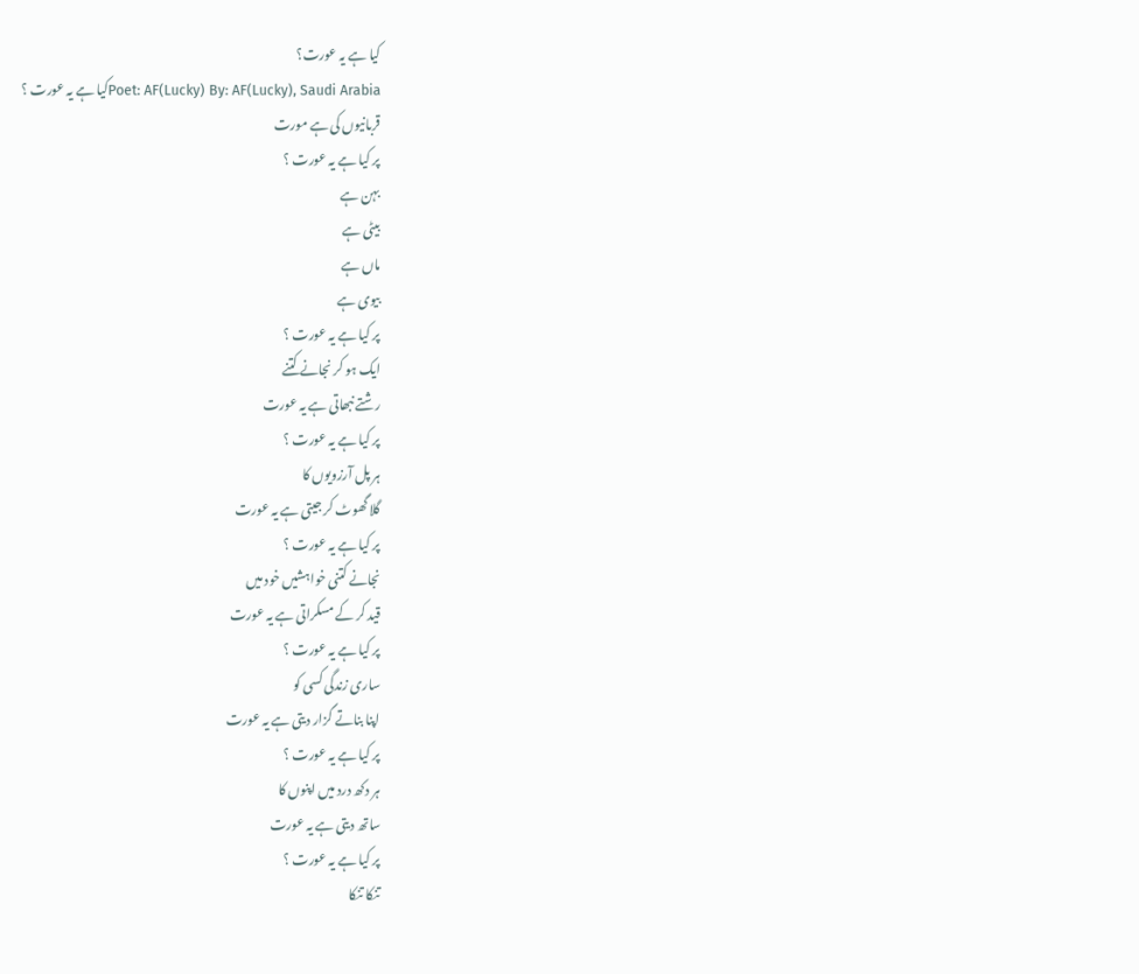کیا ہے یہ عورت؟
Poet: AF(Lucky) By: AF(Lucky), Saudi Arabiaکیا ہے یہ عورت ؟
قربانیوں کی ہے مورت
پر کیا ہے یہ عورت ؟
بہن ہے
بیٹی ہے
ماں ہے
بیوی ہے
پر کیا ہے یہ عورت ؟
ایک ہو کر نجانے کتنے
رشتے نبھاتی ہے یہ عورت
پر کیا ہے یہ عورت ؟
ہر پل آرزویوں کا
گلا گھوٹ کر جیتی ہے یہ عورت
پر کیا ہے یہ عورت ؟
نجانے کتنی خواہشیں خود میں
قید کر کے مسکراتی ہے یہ عورت
پر کیا ہے یہ عورت ؟
ساری زندگی کسی کو
اپنا بناتے گزار دیتی ہے یہ عورت
پر کیا ہے یہ عورت ؟
ہر دکھ درد میں اپنوں کا
ساتھ دیتی ہے یہ عورت
پر کیا ہے یہ عورت ؟
تنکا تنکا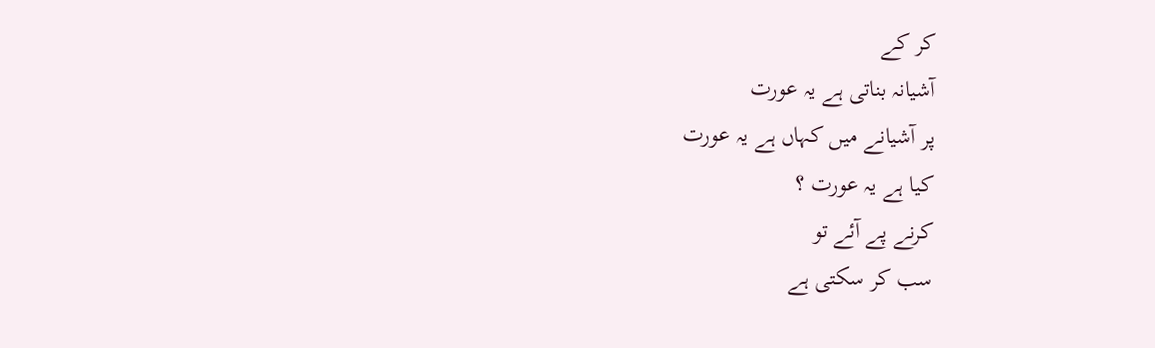کر کے
آشیانہ بناتی ہے یہ عورت
پر آشیانے میں کہاں ہے یہ عورت
کیا ہے یہ عورت ؟
کرنے پے آئے تو
سب کر سکتی ہے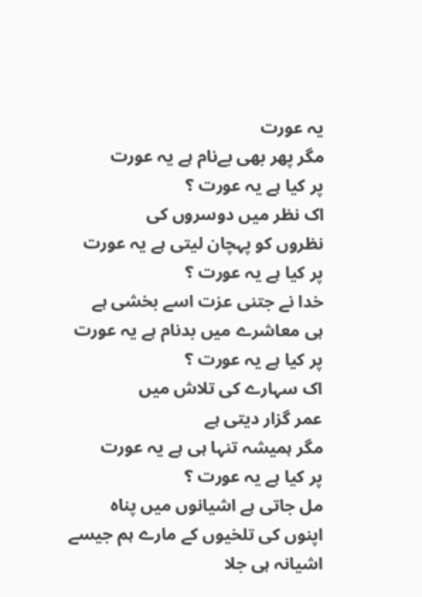یہ عورت
مگر پھر بھی بےنام ہے یہ عورت
پر کیا ہے یہ عورت ؟
اک نظر میں دوسروں کی
نظروں کو پہچان لیتی ہے یہ عورت
پر کیا ہے یہ عورت ؟
خدا نے جتنی عزت اسے بخشی ہے
ہی معاشرے میں بدنام ہے یہ عورت
پر کیا ہے یہ عورت ؟
اک سہارے کی تلاش میں
عمر گزار دیتی ہے
مگر ہمیشہ تنہا ہی ہے یہ عورت
پر کیا ہے یہ عورت ؟
مل جاتی ہے اشیانوں میں پناہ
اپنوں کی تلخیوں کے مارے ہم جیسے
اشیانہ ہی جلا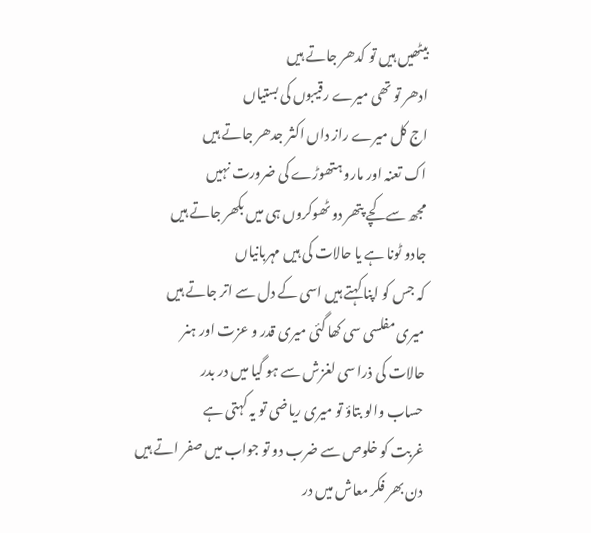بیٹھیں ہیں تو کدھر جاتے ہیں
ادھر تو تھی میرے رقیبوں کی بستیاں
اج کل میرے راز داں اکثر جدھر جاتے ہیں
اک تعنہ اور مارو ہتھوڑے کی ضرورت نہیں
مجھ سے کچے پتھر دو ٹھوکروں ہی میں بکھر جاتے ہیں
جادو ٹونا ہے یا حالات کی ہیں مہربانیاں
کہ جس کو اپنا کہتے ہیں اسی کے دل سے اتر جاتے ہیں
میری مفلسی سی کھا گئی میری قدر و عزت اور ہنر
حالات کی ذرا سی لغزش سے ہو گیا میں در بدر
حساب والو بتاؤ تو میری ریاضی تو یہ کہتی ہے
غربت کو خلوص سے ضرب دو تو جواب میں صفر اتے ہیں
دن بھر فکر معاش میں در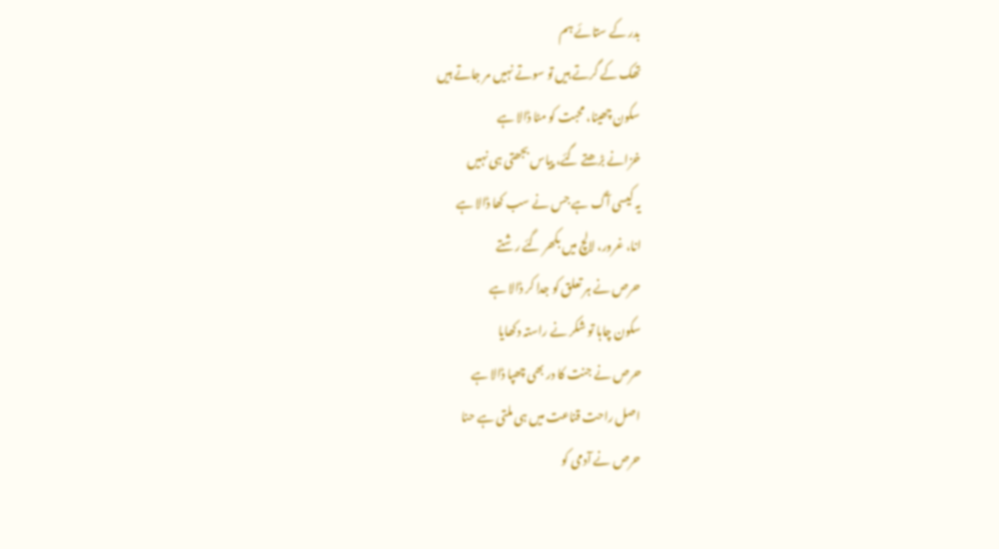بدر کے ستائے ہم
تھک کے گرتے ہیں تو سوتے نہیں مر جاتے ہیں
سکون چھینا، محبت کو مٹا ڈالا ہے
خزانے بڑھتے گئے، پیاس بجھتی ہی نہیں
یہ کیسی آگ ہے جس نے سب کھا ڈالا ہے
انا، غرور، لالچ میں بکھر گئے رشتے
حرص نے ہر تعلق کو جدا کر ڈالا ہے
سکون چاہا تو شکر نے راستہ دکھایا
حرص نے جنت کا در بھی چھپا ڈالا ہے
اصل راحت قناعت میں ہی ملتی ہے حنا
حرص نے آدمی کو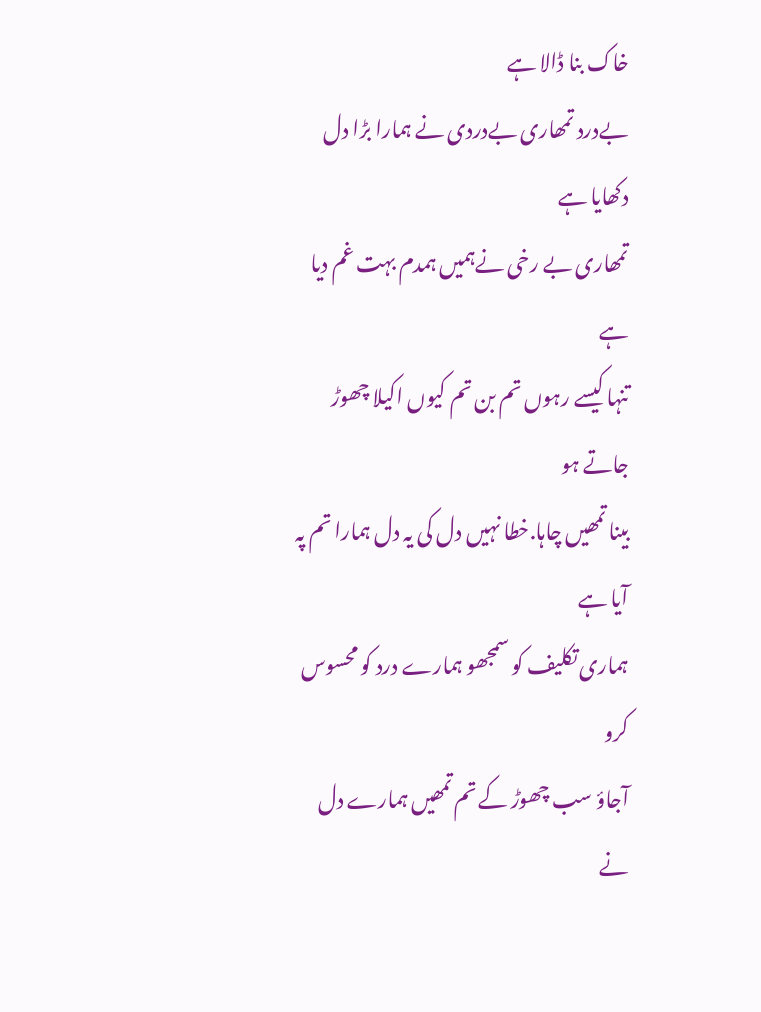خاک بنا ڈالا ہے
بےدرد تمھاری بےدردی نے ہمارا بڑا دل دکھایا ہے
تمھاری بے رخی نےہمیں ہمدم بہت غم دیا ہے
تنہا کیسے رہوں تم بن تم کیوں اکیلا چھوڑ جاتے ہو
بینا تمھیں چاہا.خطا نہیں دل کی یہ دل ہمارا تم پہ آیا ہے
ہماری تکلیف کو سمجھو ہمارے درد کو محسوس کرو
آجاؤ سب چھوڑ کے تم تمھیں ہمارے دل نے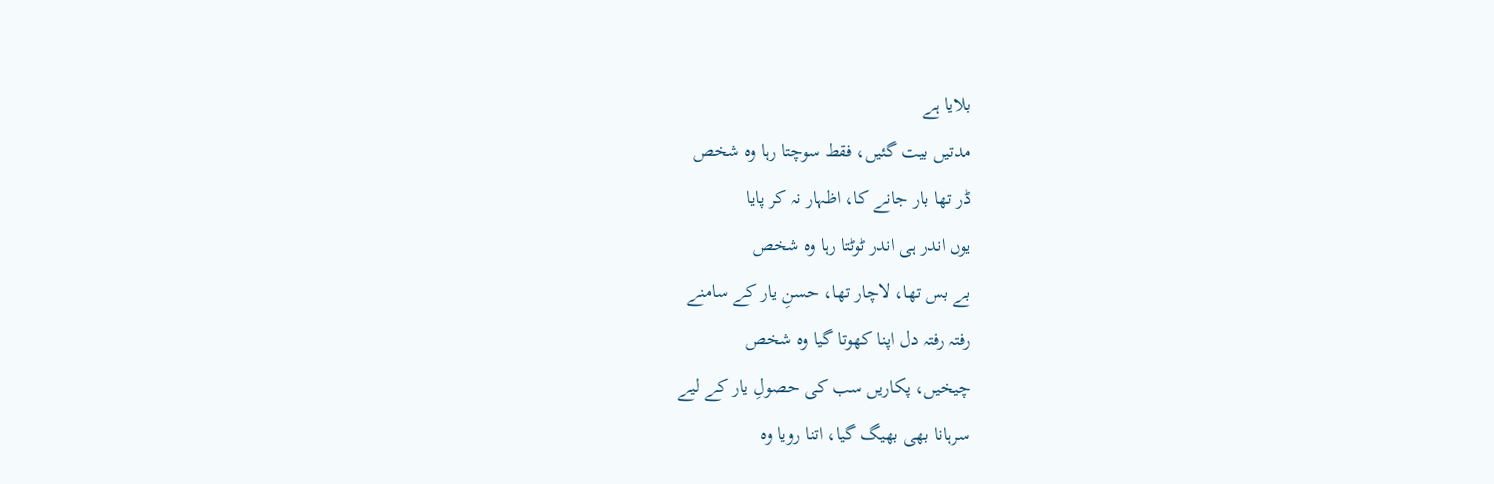بلایا ہے
مدتیں بیت گئیں، فقط سوچتا رہا وہ شخص
ڈر تھا بار جانے کا، اظہار نہ کر پایا
یوں اندر ہی اندر ٹوٹتا رہا وہ شخص
بے بس تھا، لاچار تھا، حسنِ یار کے سامنے
رفتہ رفتہ دل اپنا کھوتا گیا وہ شخص
چیخیں، پکاریں سب کی حصولِ یار کے لیے
سرہانا بھی بھیگ گیا، اتنا رویا وہ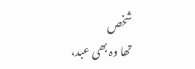شخص
تھا وہ بھی عبد،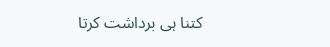کتنا ہی برداشت کرتا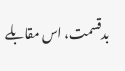بدقسمت، اس مقابلے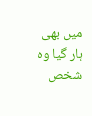میں بھی ہار گیا وہ شخص